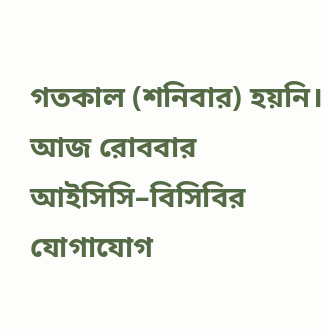গতকাল (শনিবার) হয়নি। আজ রোববার আইসিসি–বিসিবির যোগাযোগ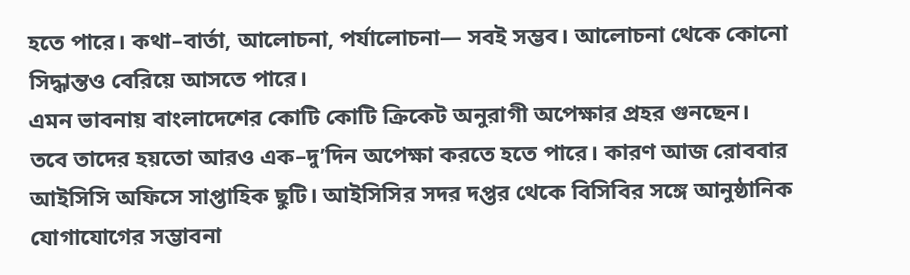হতে পারে। কথা–বার্তা, আলোচনা, পর্যালোচনা— সবই সম্ভব। আলোচনা থেকে কোনো সিদ্ধান্তও বেরিয়ে আসতে পারে।
এমন ভাবনায় বাংলাদেশের কোটি কোটি ক্রিকেট অনুরাগী অপেক্ষার প্রহর গুনছেন। তবে তাদের হয়তো আরও এক–দু’দিন অপেক্ষা করতে হতে পারে। কারণ আজ রোববার আইসিসি অফিসে সাপ্তাহিক ছুটি। আইসিসির সদর দপ্তর থেকে বিসিবির সঙ্গে আনুষ্ঠানিক যোগাযোগের সম্ভাবনা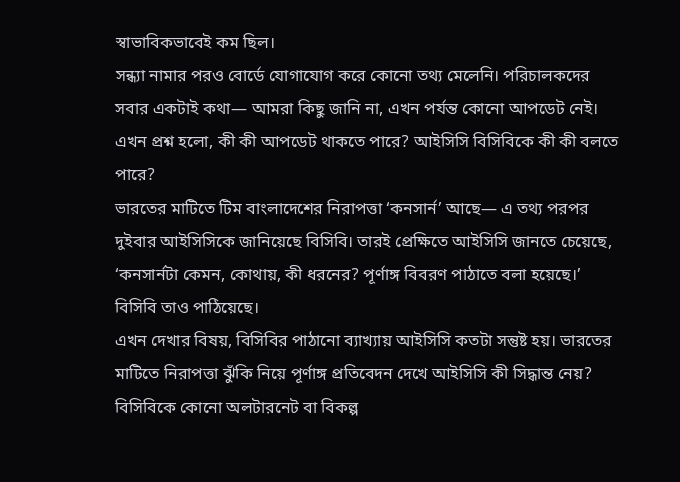স্বাভাবিকভাবেই কম ছিল।
সন্ধ্যা নামার পরও বোর্ডে যোগাযোগ করে কোনো তথ্য মেলেনি। পরিচালকদের সবার একটাই কথা— আমরা কিছু জানি না, এখন পর্যন্ত কোনো আপডেট নেই।
এখন প্রশ্ন হলো, কী কী আপডেট থাকতে পারে? আইসিসি বিসিবিকে কী কী বলতে পারে?
ভারতের মাটিতে টিম বাংলাদেশের নিরাপত্তা ‘কনসার্ন’ আছে— এ তথ্য পরপর দুইবার আইসিসিকে জানিয়েছে বিসিবি। তারই প্রেক্ষিতে আইসিসি জানতে চেয়েছে, ‘কনসার্নটা কেমন, কোথায়, কী ধরনের? পূর্ণাঙ্গ বিবরণ পাঠাতে বলা হয়েছে।’ বিসিবি তাও পাঠিয়েছে।
এখন দেখার বিষয়, বিসিবির পাঠানো ব্যাখ্যায় আইসিসি কতটা সন্তুষ্ট হয়। ভারতের মাটিতে নিরাপত্তা ঝুঁকি নিয়ে পূর্ণাঙ্গ প্রতিবেদন দেখে আইসিসি কী সিদ্ধান্ত নেয়? বিসিবিকে কোনো অলটারনেট বা বিকল্প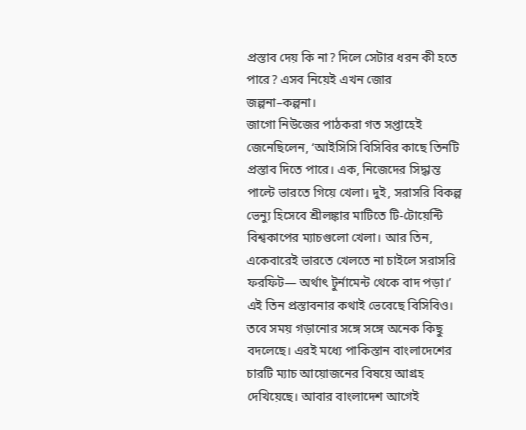প্রস্তাব দেয় কি না? দিলে সেটার ধরন কী হতে পারে? এসব নিয়েই এখন জোর জল্পনা–কল্পনা।
জাগো নিউজের পাঠকরা গত সপ্তাহেই জেনেছিলেন, ‘আইসিসি বিসিবির কাছে তিনটি প্রস্তাব দিতে পারে। এক, নিজেদের সিদ্ধান্ত পাল্টে ভারতে গিয়ে খেলা। দুই, সরাসরি বিকল্প ভেন্যু হিসেবে শ্রীলঙ্কার মাটিতে টি-টোয়েন্টি বিশ্বকাপের ম্যাচগুলো খেলা। আর তিন, একেবারেই ভারতে খেলতে না চাইলে সরাসরি ফরফিট— অর্থাৎ টুর্নামেন্ট থেকে বাদ পড়া।’ এই তিন প্রস্তাবনার কথাই ভেবেছে বিসিবিও।
তবে সময় গড়ানোর সঙ্গে সঙ্গে অনেক কিছু বদলেছে। এরই মধ্যে পাকিস্তান বাংলাদেশের চারটি ম্যাচ আয়োজনের বিষয়ে আগ্রহ দেখিয়েছে। আবার বাংলাদেশ আগেই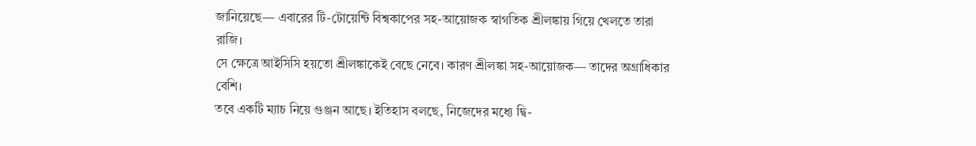জানিয়েছে— এবারের টি-টোয়েন্টি বিশ্বকাপের সহ-আয়োজক স্বাগতিক শ্রীলঙ্কায় গিয়ে খেলতে তারা রাজি।
সে ক্ষেত্রে আইসিসি হয়তো শ্রীলঙ্কাকেই বেছে নেবে। কারণ শ্রীলঙ্কা সহ-আয়োজক— তাদের অগ্রাধিকার বেশি।
তবে একটি ম্যাচ নিয়ে গুঞ্জন আছে। ইতিহাস বলছে, নিজেদের মধ্যে দ্বি-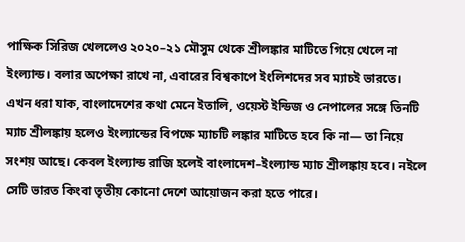পাক্ষিক সিরিজ খেললেও ২০২০–২১ মৌসুম থেকে শ্রীলঙ্কার মাটিতে গিয়ে খেলে না ইংল্যান্ড। বলার অপেক্ষা রাখে না, এবারের বিশ্বকাপে ইংলিশদের সব ম্যাচই ভারতে।
এখন ধরা যাক, বাংলাদেশের কথা মেনে ইতালি, ওয়েস্ট ইন্ডিজ ও নেপালের সঙ্গে তিনটি ম্যাচ শ্রীলঙ্কায় হলেও ইংল্যান্ডের বিপক্ষে ম্যাচটি লঙ্কার মাটিতে হবে কি না— তা নিয়ে সংশয় আছে। কেবল ইংল্যান্ড রাজি হলেই বাংলাদেশ–ইংল্যান্ড ম্যাচ শ্রীলঙ্কায় হবে। নইলে সেটি ভারত কিংবা তৃতীয় কোনো দেশে আয়োজন করা হতে পারে।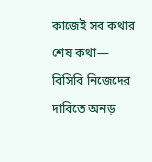কাজেই সব কথার শেষ কথা— বিসিবি নিজেদের দাবিতে অনড়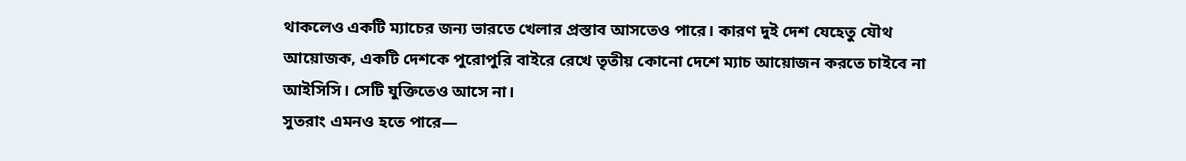থাকলেও একটি ম্যাচের জন্য ভারতে খেলার প্রস্তাব আসতেও পারে। কারণ দুই দেশ যেহেতু যৌথ আয়োজক, একটি দেশকে পুরোপুরি বাইরে রেখে তৃতীয় কোনো দেশে ম্যাচ আয়োজন করতে চাইবে না আইসিসি। সেটি যুক্তিতেও আসে না।
সুতরাং এমনও হতে পারে—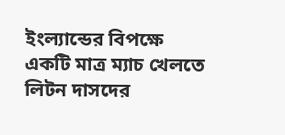ইংল্যান্ডের বিপক্ষে একটি মাত্র ম্যাচ খেলতে লিটন দাসদের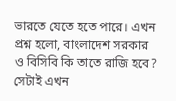ভারতে যেতে হতে পারে। এখন প্রশ্ন হলো, বাংলাদেশ সরকার ও বিসিবি কি তাতে রাজি হবে? সেটাই এখন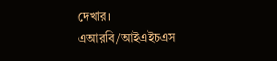দেখার।
এআরবি/আইএইচএস